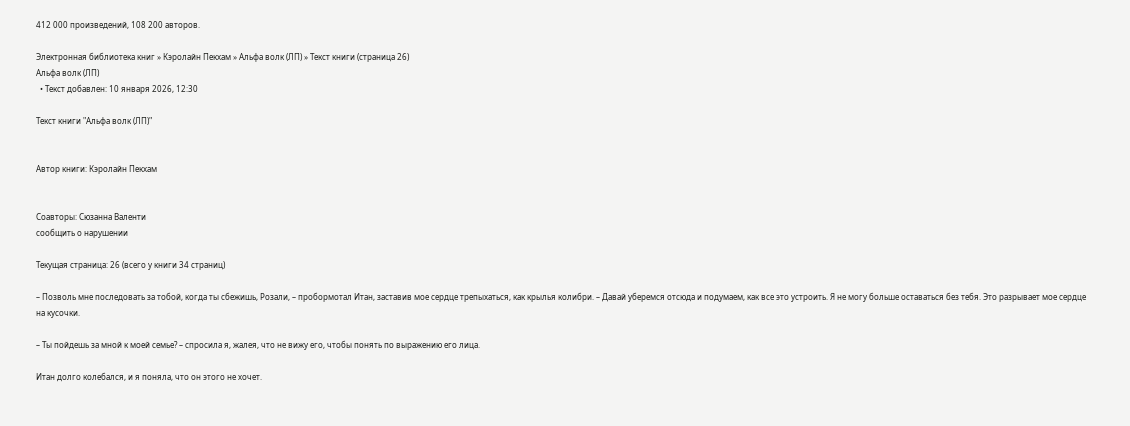412 000 произведений, 108 200 авторов.

Электронная библиотека книг » Кэролайн Пекхам » Альфа волк (ЛП) » Текст книги (страница 26)
Альфа волк (ЛП)
  • Текст добавлен: 10 января 2026, 12:30

Текст книги "Альфа волк (ЛП)"


Автор книги: Кэролайн Пекхам


Соавторы: Сюзанна Валенти
сообщить о нарушении

Текущая страница: 26 (всего у книги 34 страниц)

– Позволь мне последовать за тобой, когда ты сбежишь, Розали, – пробормотал Итан, заставив мое сердце трепыхаться, как крылья колибри. – Давай уберемся отсюда и подумаем, как все это устроить. Я не могу больше оставаться без тебя. Это разрывает мое сердце на кусочки.

– Ты пойдешь за мной к моей семье? – спросила я, жалея, что не вижу его, чтобы понять по выражению его лица.

Итан долго колебался, и я поняла, что он этого не хочет.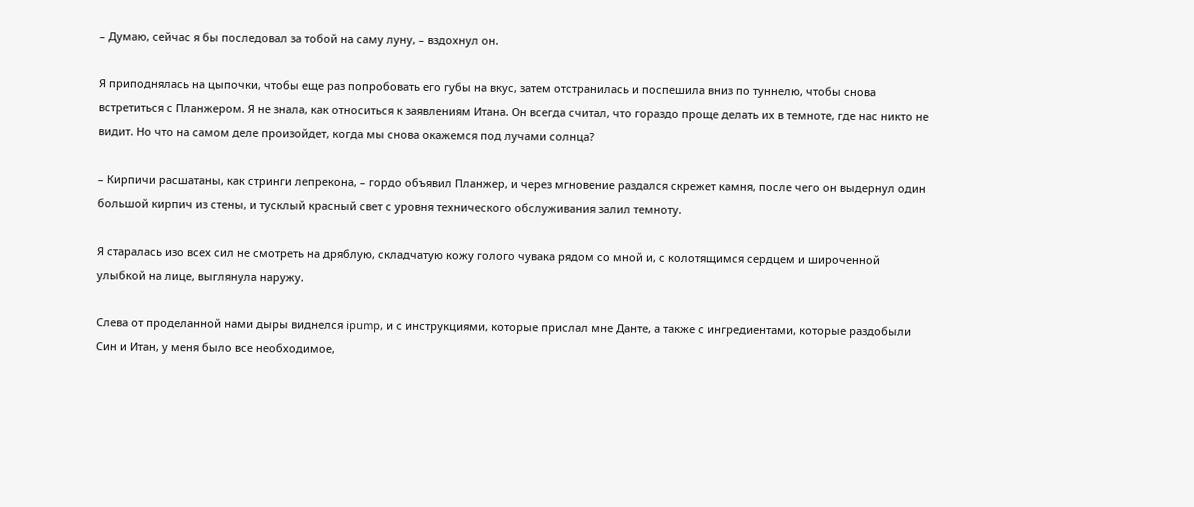– Думаю, сейчас я бы последовал за тобой на саму луну, – вздохнул он.

Я приподнялась на цыпочки, чтобы еще раз попробовать его губы на вкус, затем отстранилась и поспешила вниз по туннелю, чтобы снова встретиться с Планжером. Я не знала, как относиться к заявлениям Итана. Он всегда считал, что гораздо проще делать их в темноте, где нас никто не видит. Но что на самом деле произойдет, когда мы снова окажемся под лучами солнца?

– Кирпичи расшатаны, как стринги лепрекона, – гордо объявил Планжер, и через мгновение раздался скрежет камня, после чего он выдернул один большой кирпич из стены, и тусклый красный свет с уровня технического обслуживания залил темноту.

Я старалась изо всех сил не смотреть на дряблую, складчатую кожу голого чувака рядом со мной и, с колотящимся сердцем и широченной улыбкой на лице, выглянула наружу.

Слева от проделанной нами дыры виднелся ipump, и с инструкциями, которые прислал мне Данте, а также с ингредиентами, которые раздобыли Син и Итан, у меня было все необходимое,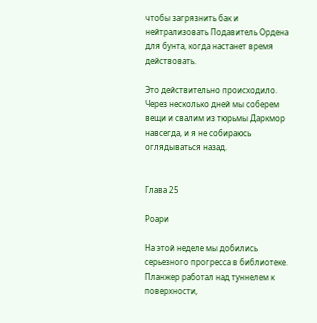чтобы загрязнить бак и нейтрализовать Подавитель Ордена для бунта, когда настанет время действовать.

Это действительно происходило. Через несколько дней мы соберем вещи и свалим из тюрьмы Даркмор навсегда, и я не собираюсь оглядываться назад.


Глава 25

Роари

На этой неделе мы добились серьезного прогресса в библиотеке. Планжер работал над туннелем к поверхности,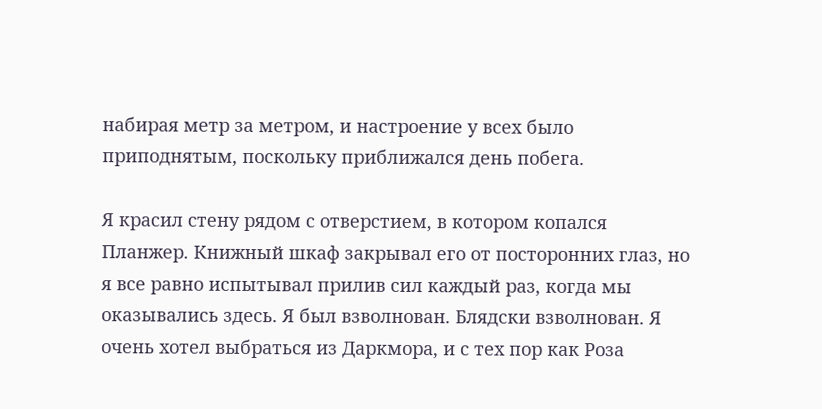набирая метр за метром, и настроение у всех было приподнятым, поскольку приближался день побега.

Я красил стену рядом с отверстием, в котором копался Планжер. Книжный шкаф закрывал его от посторонних глаз, но я все равно испытывал прилив сил каждый раз, когда мы оказывались здесь. Я был взволнован. Блядски взволнован. Я очень хотел выбраться из Даркмора, и с тех пор как Роза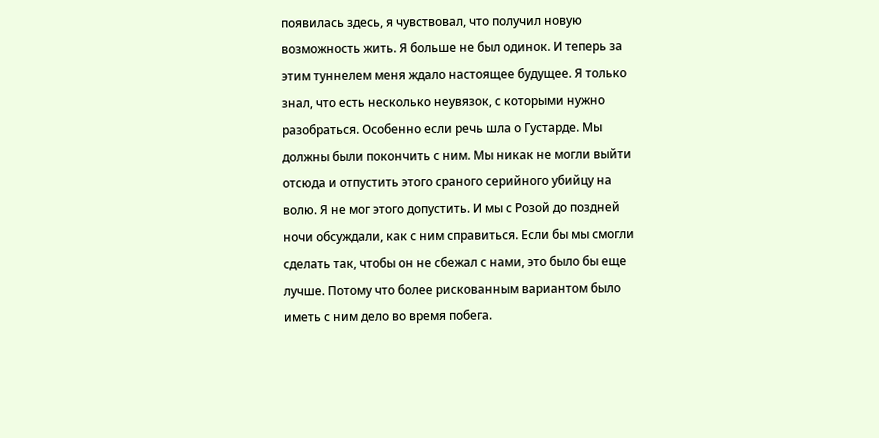появилась здесь, я чувствовал, что получил новую возможность жить. Я больше не был одинок. И теперь за этим туннелем меня ждало настоящее будущее. Я только знал, что есть несколько неувязок, с которыми нужно разобраться. Особенно если речь шла о Густарде. Мы должны были покончить с ним. Мы никак не могли выйти отсюда и отпустить этого сраного серийного убийцу на волю. Я не мог этого допустить. И мы с Розой до поздней ночи обсуждали, как с ним справиться. Если бы мы смогли сделать так, чтобы он не сбежал с нами, это было бы еще лучше. Потому что более рискованным вариантом было иметь с ним дело во время побега.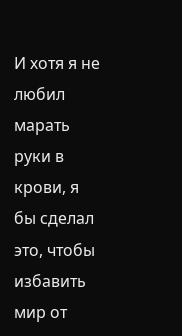И хотя я не любил марать руки в крови, я бы сделал это, чтобы избавить мир от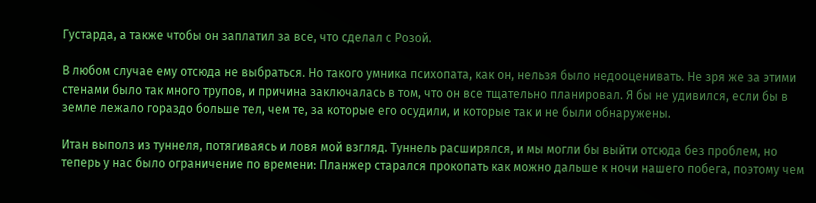Густарда, а также чтобы он заплатил за все, что сделал с Розой.

В любом случае ему отсюда не выбраться. Но такого умника психопата, как он, нельзя было недооценивать. Не зря же за этими стенами было так много трупов, и причина заключалась в том, что он все тщательно планировал. Я бы не удивился, если бы в земле лежало гораздо больше тел, чем те, за которые его осудили, и которые так и не были обнаружены.

Итан выполз из туннеля, потягиваясь и ловя мой взгляд. Туннель расширялся, и мы могли бы выйти отсюда без проблем, но теперь у нас было ограничение по времени: Планжер старался прокопать как можно дальше к ночи нашего побега, поэтому чем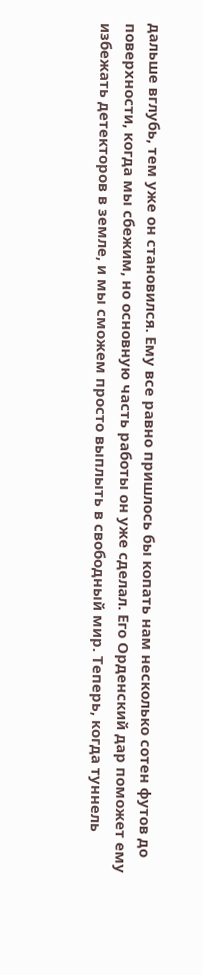дальше вглубь, тем уже он становился. Ему все равно пришлось бы копать нам несколько сотен футов до поверхности, когда мы сбежим, но основную часть работы он уже сделал. Его Орденский дар поможет ему избежать детекторов в земле, и мы сможем просто выплыть в свободный мир. Теперь, когда туннель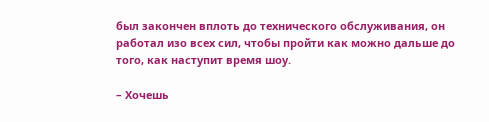был закончен вплоть до технического обслуживания, он работал изо всех сил, чтобы пройти как можно дальше до того, как наступит время шоу.

– Хочешь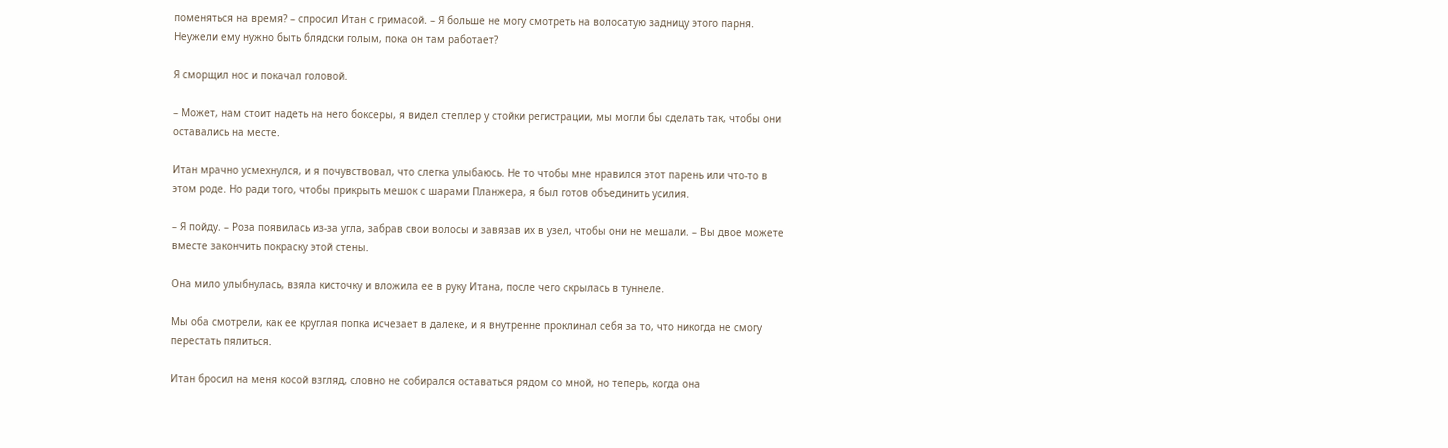поменяться на время? – спросил Итан с гримасой. – Я больше не могу смотреть на волосатую задницу этого парня. Неужели ему нужно быть блядски голым, пока он там работает?

Я сморщил нос и покачал головой.

– Может, нам стоит надеть на него боксеры, я видел степлер у стойки регистрации, мы могли бы сделать так, чтобы они оставались на месте.

Итан мрачно усмехнулся, и я почувствовал, что слегка улыбаюсь. Не то чтобы мне нравился этот парень или что-то в этом роде. Но ради того, чтобы прикрыть мешок с шарами Планжера, я был готов объединить усилия.

– Я пойду. – Роза появилась из-за угла, забрав свои волосы и завязав их в узел, чтобы они не мешали. – Вы двое можете вместе закончить покраску этой стены.

Она мило улыбнулась, взяла кисточку и вложила ее в руку Итана, после чего скрылась в туннеле.

Мы оба смотрели, как ее круглая попка исчезает в далеке, и я внутренне проклинал себя за то, что никогда не смогу перестать пялиться.

Итан бросил на меня косой взгляд, словно не собирался оставаться рядом со мной, но теперь, когда она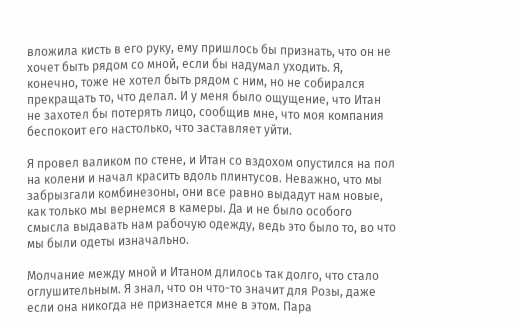вложила кисть в его руку, ему пришлось бы признать, что он не хочет быть рядом со мной, если бы надумал уходить. Я, конечно, тоже не хотел быть рядом с ним, но не собирался прекращать то, что делал. И у меня было ощущение, что Итан не захотел бы потерять лицо, сообщив мне, что моя компания беспокоит его настолько, что заставляет уйти.

Я провел валиком по стене, и Итан со вздохом опустился на пол на колени и начал красить вдоль плинтусов. Неважно, что мы забрызгали комбинезоны, они все равно выдадут нам новые, как только мы вернемся в камеры. Да и не было особого смысла выдавать нам рабочую одежду, ведь это было то, во что мы были одеты изначально.

Молчание между мной и Итаном длилось так долго, что стало оглушительным. Я знал, что он что-то значит для Розы, даже если она никогда не признается мне в этом. Пара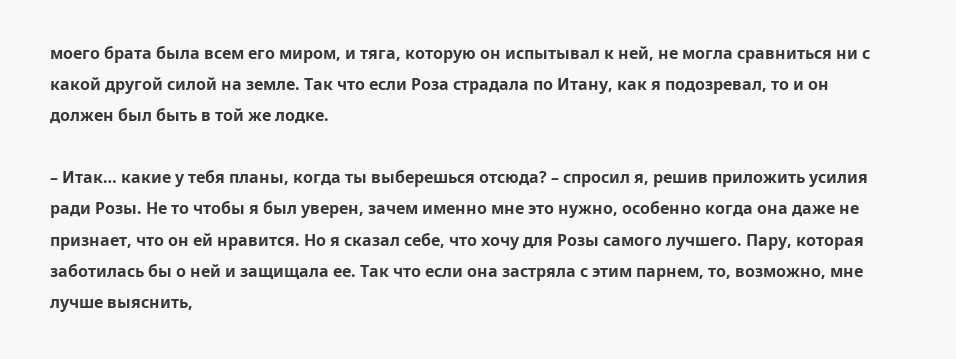моего брата была всем его миром, и тяга, которую он испытывал к ней, не могла сравниться ни с какой другой силой на земле. Так что если Роза страдала по Итану, как я подозревал, то и он должен был быть в той же лодке.

– Итак… какие у тебя планы, когда ты выберешься отсюда? – спросил я, решив приложить усилия ради Розы. Не то чтобы я был уверен, зачем именно мне это нужно, особенно когда она даже не признает, что он ей нравится. Но я сказал себе, что хочу для Розы самого лучшего. Пару, которая заботилась бы о ней и защищала ее. Так что если она застряла с этим парнем, то, возможно, мне лучше выяснить,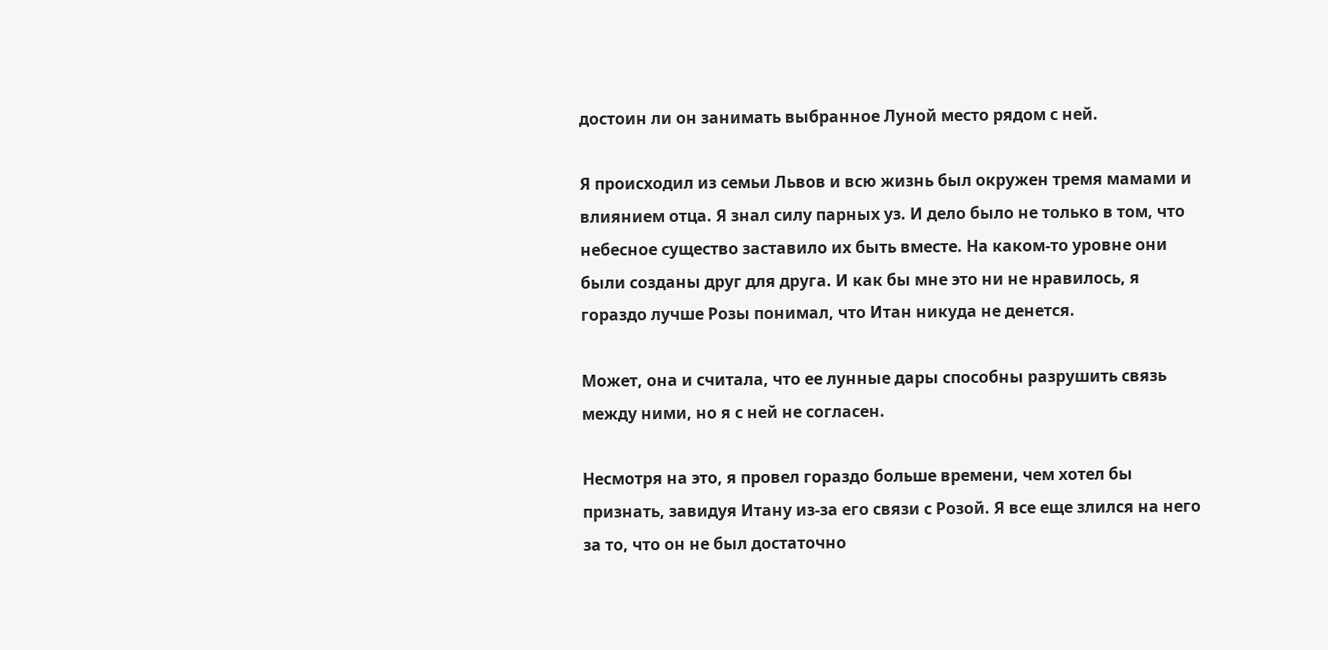достоин ли он занимать выбранное Луной место рядом с ней.

Я происходил из семьи Львов и всю жизнь был окружен тремя мамами и влиянием отца. Я знал силу парных уз. И дело было не только в том, что небесное существо заставило их быть вместе. На каком-то уровне они были созданы друг для друга. И как бы мне это ни не нравилось, я гораздо лучше Розы понимал, что Итан никуда не денется.

Может, она и считала, что ее лунные дары способны разрушить связь между ними, но я с ней не согласен.

Несмотря на это, я провел гораздо больше времени, чем хотел бы признать, завидуя Итану из-за его связи с Розой. Я все еще злился на него за то, что он не был достаточно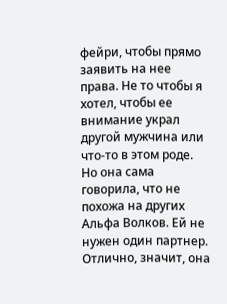фейри, чтобы прямо заявить на нее права. Не то чтобы я хотел, чтобы ее внимание украл другой мужчина или что-то в этом роде. Но она сама говорила, что не похожа на других Альфа Волков. Ей не нужен один партнер. Отлично, значит, она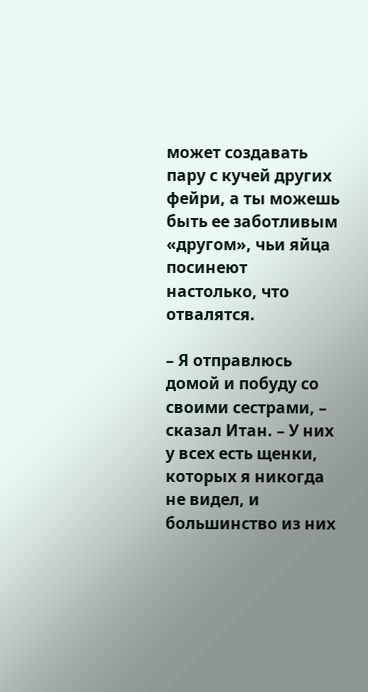может создавать пару с кучей других фейри, а ты можешь быть ее заботливым «другом», чьи яйца посинеют настолько, что отвалятся.

– Я отправлюсь домой и побуду со своими сестрами, – сказал Итан. – У них у всех есть щенки, которых я никогда не видел, и большинство из них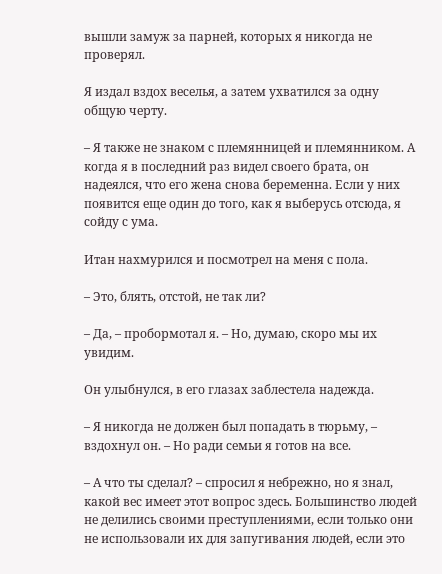вышли замуж за парней, которых я никогда не проверял.

Я издал вздох веселья, а затем ухватился за одну общую черту.

– Я также не знаком с племянницей и племянником. А когда я в последний раз видел своего брата, он надеялся, что его жена снова беременна. Если у них появится еще один до того, как я выберусь отсюда, я сойду с ума.

Итан нахмурился и посмотрел на меня с пола.

– Это, блять, отстой, не так ли?

– Да, – пробормотал я. – Но, думаю, скоро мы их увидим.

Он улыбнулся, в его глазах заблестела надежда.

– Я никогда не должен был попадать в тюрьму, – вздохнул он. – Но ради семьи я готов на все.

– А что ты сделал? – спросил я небрежно, но я знал, какой вес имеет этот вопрос здесь. Большинство людей не делились своими преступлениями, если только они не использовали их для запугивания людей, если это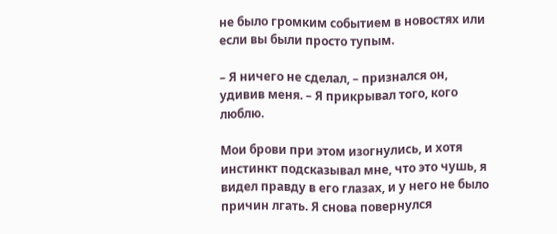не было громким событием в новостях или если вы были просто тупым.

– Я ничего не сделал, – признался он, удивив меня. – Я прикрывал того, кого люблю.

Мои брови при этом изогнулись, и хотя инстинкт подсказывал мне, что это чушь, я видел правду в его глазах, и у него не было причин лгать. Я снова повернулся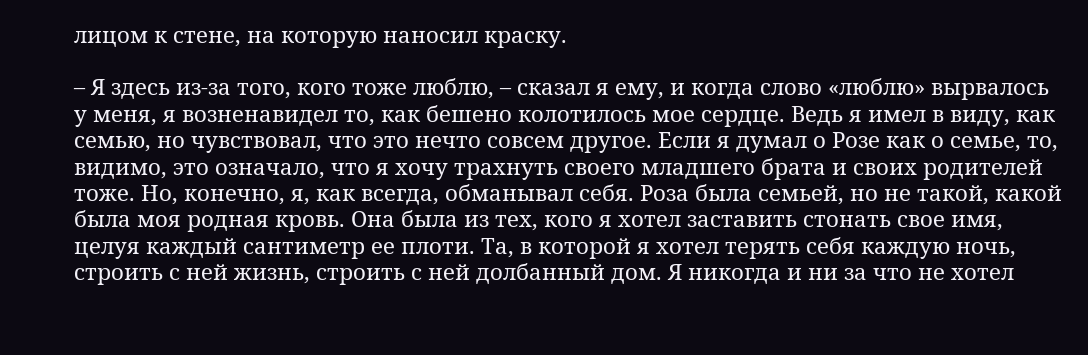лицом к стене, на которую наносил краску.

– Я здесь из-за того, кого тоже люблю, – сказал я ему, и когда слово «люблю» вырвалось у меня, я возненавидел то, как бешено колотилось мое сердце. Ведь я имел в виду, как семью, но чувствовал, что это нечто совсем другое. Если я думал о Розе как о семье, то, видимо, это означало, что я хочу трахнуть своего младшего брата и своих родителей тоже. Но, конечно, я, как всегда, обманывал себя. Роза была семьей, но не такой, какой была моя родная кровь. Она была из тех, кого я хотел заставить стонать свое имя, целуя каждый сантиметр ее плоти. Та, в которой я хотел терять себя каждую ночь, строить с ней жизнь, строить с ней долбанный дом. Я никогда и ни за что не хотел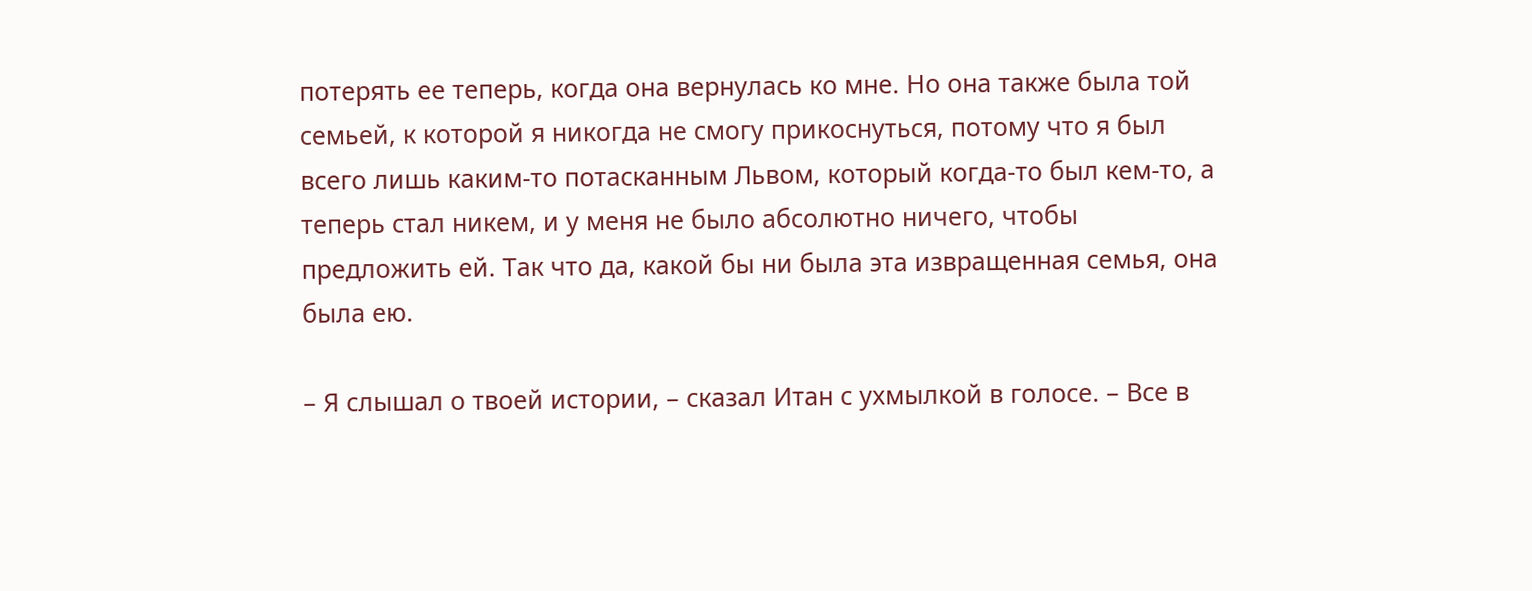потерять ее теперь, когда она вернулась ко мне. Но она также была той семьей, к которой я никогда не смогу прикоснуться, потому что я был всего лишь каким-то потасканным Львом, который когда-то был кем-то, а теперь стал никем, и у меня не было абсолютно ничего, чтобы предложить ей. Так что да, какой бы ни была эта извращенная семья, она была ею.

– Я слышал о твоей истории, – сказал Итан с ухмылкой в голосе. – Все в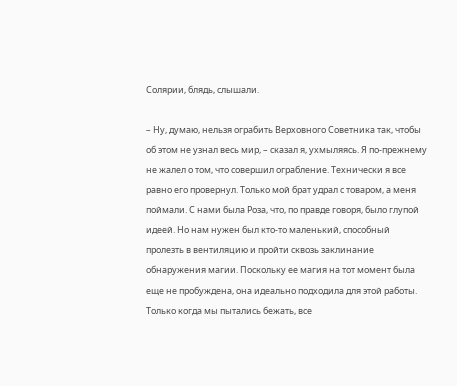Солярии, блядь, слышали.

– Ну, думаю, нельзя ограбить Верховного Советника так, чтобы об этом не узнал весь мир, – сказал я, ухмыляясь. Я по-прежнему не жалел о том, что совершил ограбление. Технически я все равно его провернул. Только мой брат удрал с товаром, а меня поймали. С нами была Роза, что, по правде говоря, было глупой идеей. Но нам нужен был кто-то маленький, способный пролезть в вентиляцию и пройти сквозь заклинание обнаружения магии. Поскольку ее магия на тот момент была еще не пробуждена, она идеально подходила для этой работы. Только когда мы пытались бежать, все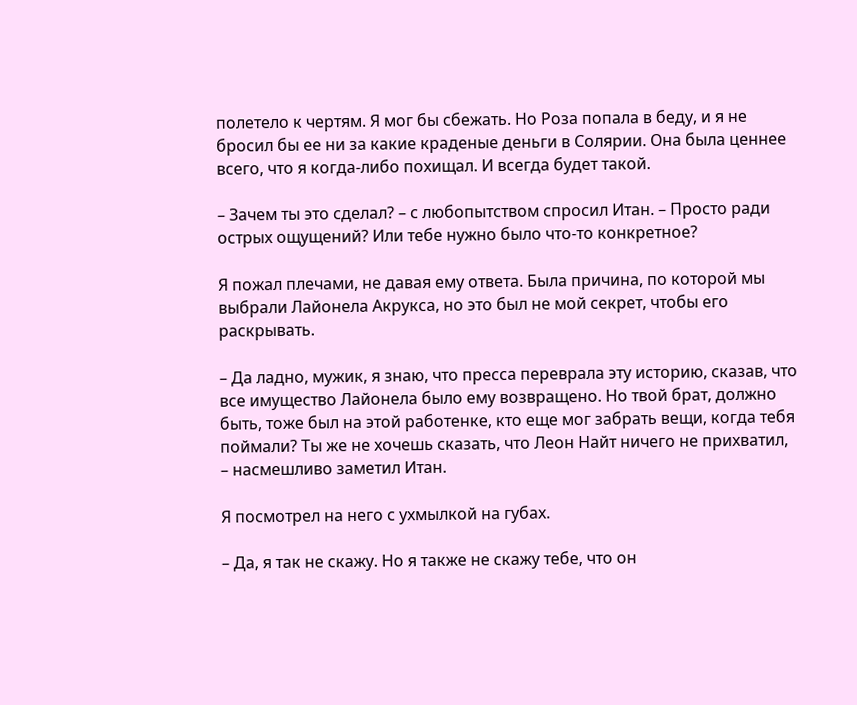полетело к чертям. Я мог бы сбежать. Но Роза попала в беду, и я не бросил бы ее ни за какие краденые деньги в Солярии. Она была ценнее всего, что я когда-либо похищал. И всегда будет такой.

– Зачем ты это сделал? – с любопытством спросил Итан. – Просто ради острых ощущений? Или тебе нужно было что-то конкретное?

Я пожал плечами, не давая ему ответа. Была причина, по которой мы выбрали Лайонела Акрукса, но это был не мой секрет, чтобы его раскрывать.

– Да ладно, мужик, я знаю, что пресса переврала эту историю, сказав, что все имущество Лайонела было ему возвращено. Но твой брат, должно быть, тоже был на этой работенке, кто еще мог забрать вещи, когда тебя поймали? Ты же не хочешь сказать, что Леон Найт ничего не прихватил, – насмешливо заметил Итан.

Я посмотрел на него с ухмылкой на губах.

– Да, я так не скажу. Но я также не скажу тебе, что он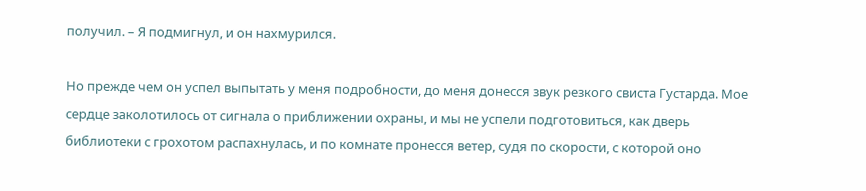получил. – Я подмигнул, и он нахмурился.

Но прежде чем он успел выпытать у меня подробности, до меня донесся звук резкого свиста Густарда. Мое сердце заколотилось от сигнала о приближении охраны, и мы не успели подготовиться, как дверь библиотеки с грохотом распахнулась, и по комнате пронесся ветер, судя по скорости, с которой оно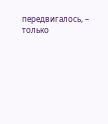передвигалось, – только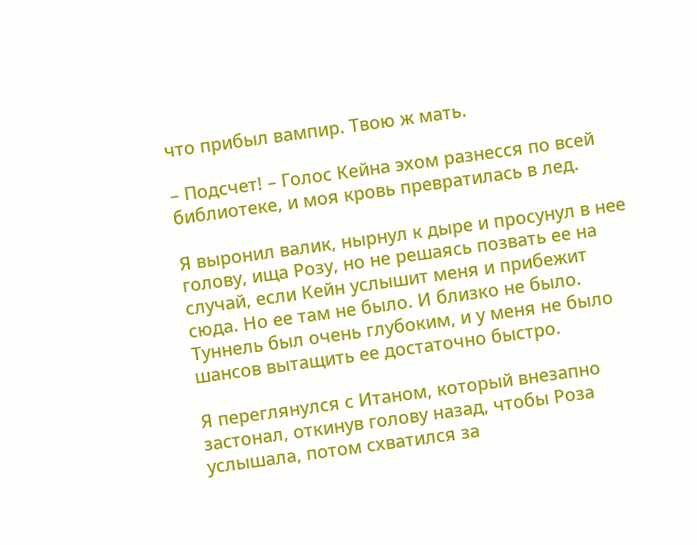что прибыл вампир. Твою ж мать.

– Подсчет! – Голос Кейна эхом разнесся по всей библиотеке, и моя кровь превратилась в лед.

Я выронил валик, нырнул к дыре и просунул в нее голову, ища Розу, но не решаясь позвать ее на случай, если Кейн услышит меня и прибежит сюда. Но ее там не было. И близко не было. Туннель был очень глубоким, и у меня не было шансов вытащить ее достаточно быстро.

Я переглянулся с Итаном, который внезапно застонал, откинув голову назад, чтобы Роза услышала, потом схватился за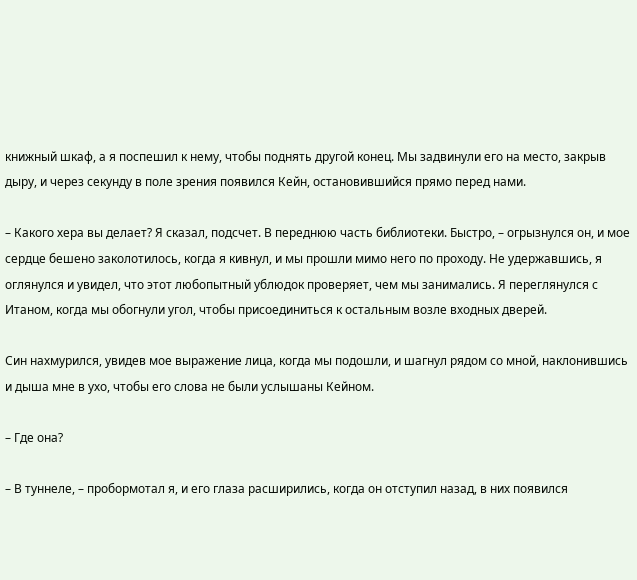книжный шкаф, а я поспешил к нему, чтобы поднять другой конец. Мы задвинули его на место, закрыв дыру, и через секунду в поле зрения появился Кейн, остановившийся прямо перед нами.

– Какого хера вы делает? Я сказал, подсчет. В переднюю часть библиотеки. Быстро, – огрызнулся он, и мое сердце бешено заколотилось, когда я кивнул, и мы прошли мимо него по проходу. Не удержавшись, я оглянулся и увидел, что этот любопытный ублюдок проверяет, чем мы занимались. Я переглянулся с Итаном, когда мы обогнули угол, чтобы присоединиться к остальным возле входных дверей.

Син нахмурился, увидев мое выражение лица, когда мы подошли, и шагнул рядом со мной, наклонившись и дыша мне в ухо, чтобы его слова не были услышаны Кейном.

– Где она?

– В туннеле, – пробормотал я, и его глаза расширились, когда он отступил назад, в них появился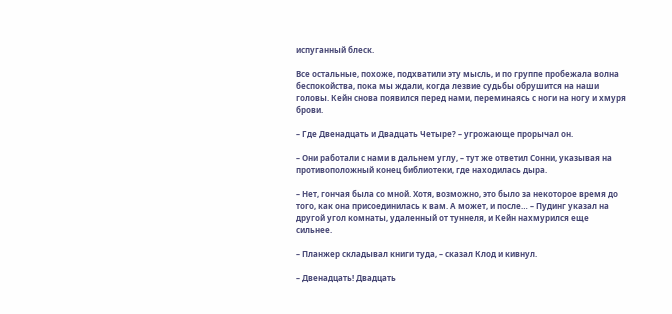испуганный блеск.

Все остальные, похоже, подхватили эту мысль, и по группе пробежала волна беспокойства, пока мы ждали, когда лезвие судьбы обрушится на наши головы. Кейн снова появился перед нами, переминаясь с ноги на ногу и хмуря брови.

– Где Двенадцать и Двадцать Четыре? – угрожающе прорычал он.

– Они работали с нами в дальнем углу, – тут же ответил Сонни, указывая на противоположный конец библиотеки, где находилась дыра.

– Нет, гончая была со мной. Хотя, возможно, это было за некоторое время до того, как она присоединилась к вам. А может, и после… – Пудинг указал на другой угол комнаты, удаленный от туннеля, и Кейн нахмурился еще сильнее.

– Планжер складывал книги туда, – сказал Клод и кивнул.

– Двенадцать! Двадцать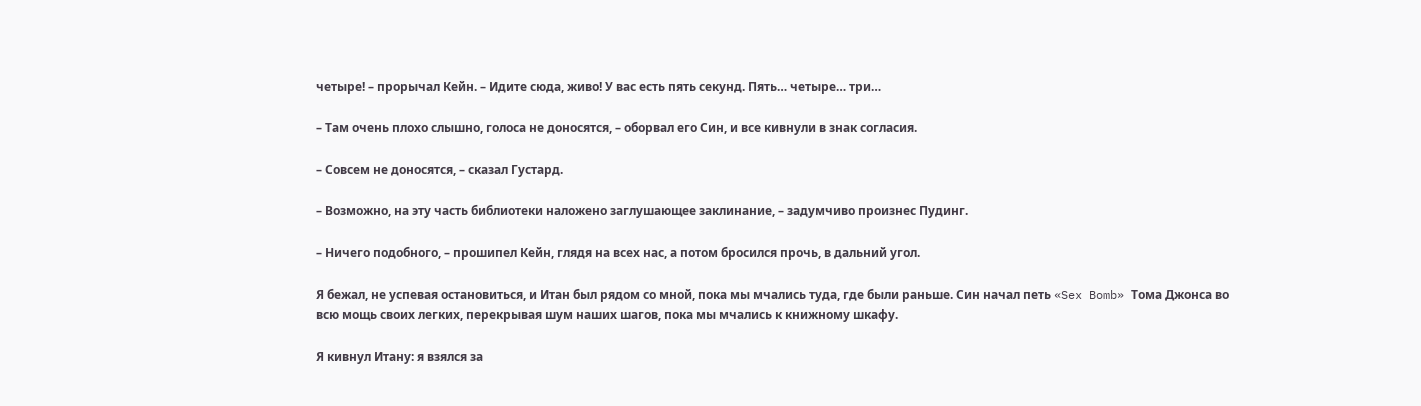четыре! – прорычал Кейн. – Идите сюда, живо! У вас есть пять секунд. Пять… четыре… три…

– Там очень плохо слышно, голоса не доносятся, – оборвал его Син, и все кивнули в знак согласия.

– Совсем не доносятся, – сказал Густард.

– Возможно, на эту часть библиотеки наложено заглушающее заклинание, – задумчиво произнес Пудинг.

– Ничего подобного, – прошипел Кейн, глядя на всех нас, а потом бросился прочь, в дальний угол.

Я бежал, не успевая остановиться, и Итан был рядом со мной, пока мы мчались туда, где были раньше. Син начал петь «Sex Bomb» Тома Джонса во всю мощь своих легких, перекрывая шум наших шагов, пока мы мчались к книжному шкафу.

Я кивнул Итану: я взялся за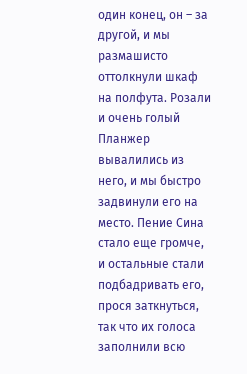один конец, он – за другой, и мы размашисто оттолкнули шкаф на полфута. Розали и очень голый Планжер вывалились из него, и мы быстро задвинули его на место. Пение Сина стало еще громче, и остальные стали подбадривать его, прося заткнуться, так что их голоса заполнили всю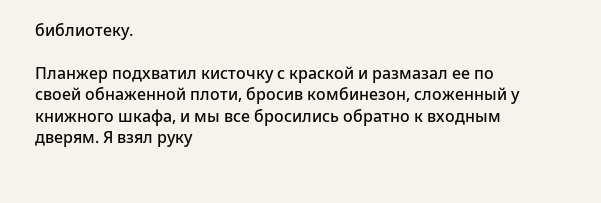библиотеку.

Планжер подхватил кисточку с краской и размазал ее по своей обнаженной плоти, бросив комбинезон, сложенный у книжного шкафа, и мы все бросились обратно к входным дверям. Я взял руку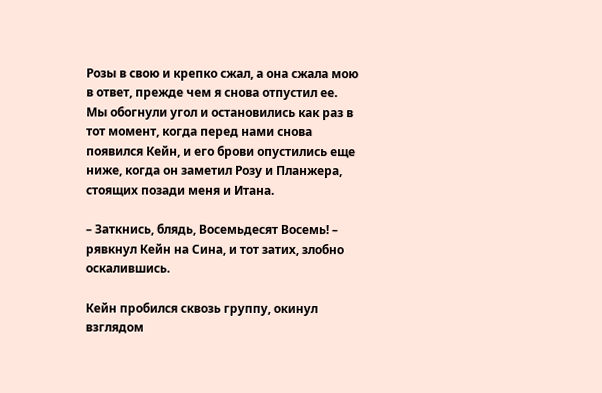Розы в свою и крепко сжал, а она сжала мою в ответ, прежде чем я снова отпустил ее. Мы обогнули угол и остановились как раз в тот момент, когда перед нами снова появился Кейн, и его брови опустились еще ниже, когда он заметил Розу и Планжера, стоящих позади меня и Итана.

– Заткнись, блядь, Восемьдесят Восемь! – рявкнул Кейн на Сина, и тот затих, злобно оскалившись.

Кейн пробился сквозь группу, окинул взглядом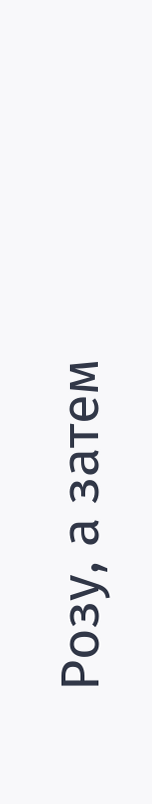Розу, а затем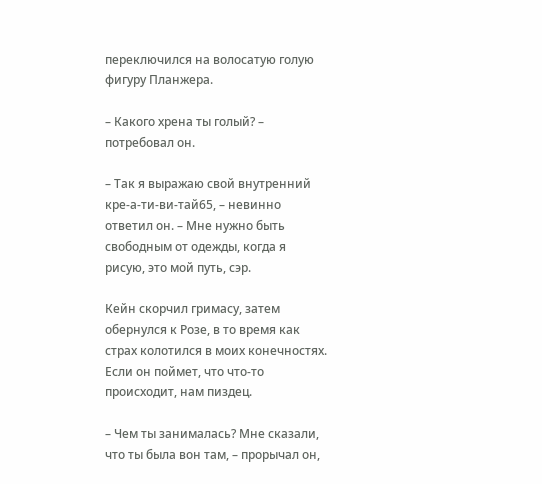переключился на волосатую голую фигуру Планжера.

– Какого хрена ты голый? – потребовал он.

– Так я выражаю свой внутренний кре-а-ти-ви-тай65, – невинно ответил он. – Мне нужно быть свободным от одежды, когда я рисую, это мой путь, сэр.

Кейн скорчил гримасу, затем обернулся к Розе, в то время как страх колотился в моих конечностях. Если он поймет, что что-то происходит, нам пиздец.

– Чем ты занималась? Мне сказали, что ты была вон там, – прорычал он,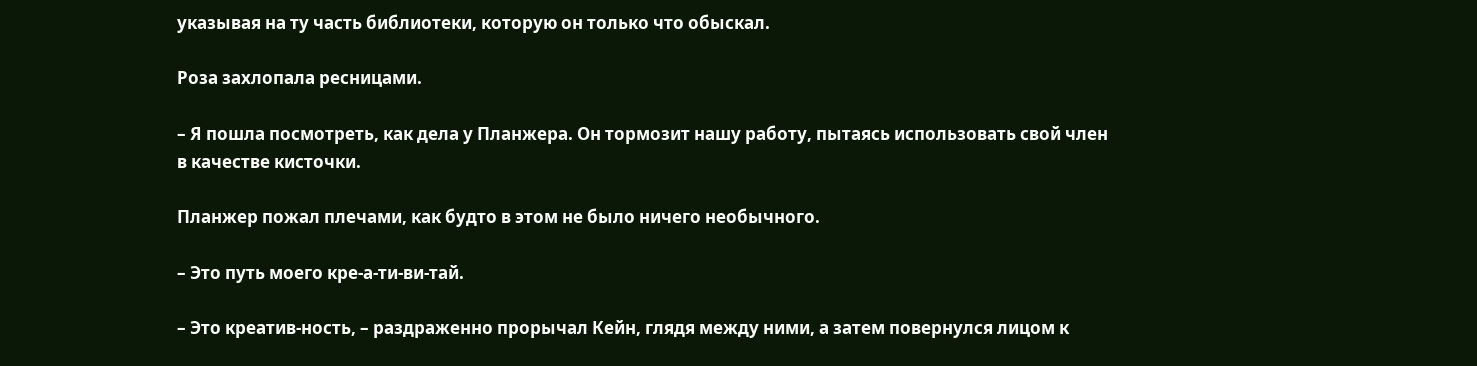указывая на ту часть библиотеки, которую он только что обыскал.

Роза захлопала ресницами.

– Я пошла посмотреть, как дела у Планжера. Он тормозит нашу работу, пытаясь использовать свой член в качестве кисточки.

Планжер пожал плечами, как будто в этом не было ничего необычного.

– Это путь моего кре-а-ти-ви-тай.

– Это креатив-ность, – раздраженно прорычал Кейн, глядя между ними, а затем повернулся лицом к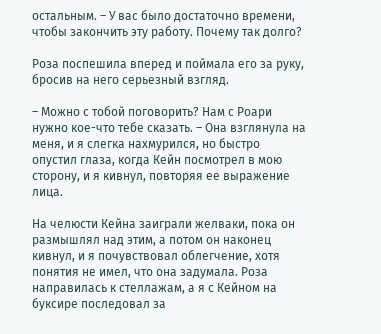остальным. – У вас было достаточно времени, чтобы закончить эту работу. Почему так долго?

Роза поспешила вперед и поймала его за руку, бросив на него серьезный взгляд.

– Можно с тобой поговорить? Нам с Роари нужно кое-что тебе сказать. – Она взглянула на меня, и я слегка нахмурился, но быстро опустил глаза, когда Кейн посмотрел в мою сторону, и я кивнул, повторяя ее выражение лица.

На челюсти Кейна заиграли желваки, пока он размышлял над этим, а потом он наконец кивнул, и я почувствовал облегчение, хотя понятия не имел, что она задумала. Роза направилась к стеллажам, а я с Кейном на буксире последовал за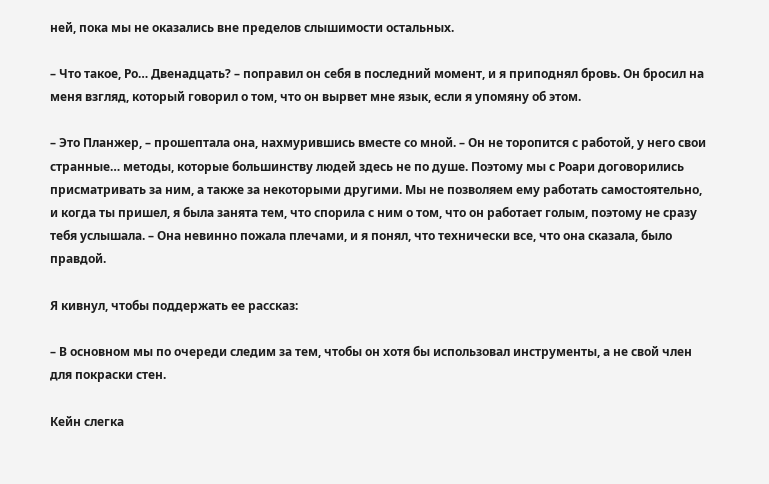ней, пока мы не оказались вне пределов слышимости остальных.

– Что такое, Ро… Двенадцать? – поправил он себя в последний момент, и я приподнял бровь. Он бросил на меня взгляд, который говорил о том, что он вырвет мне язык, если я упомяну об этом.

– Это Планжер, – прошептала она, нахмурившись вместе со мной. – Он не торопится с работой, у него свои странные… методы, которые большинству людей здесь не по душе. Поэтому мы с Роари договорились присматривать за ним, а также за некоторыми другими. Мы не позволяем ему работать самостоятельно, и когда ты пришел, я была занята тем, что спорила с ним о том, что он работает голым, поэтому не сразу тебя услышала. – Она невинно пожала плечами, и я понял, что технически все, что она сказала, было правдой.

Я кивнул, чтобы поддержать ее рассказ:

– В основном мы по очереди следим за тем, чтобы он хотя бы использовал инструменты, а не свой член для покраски стен.

Кейн слегка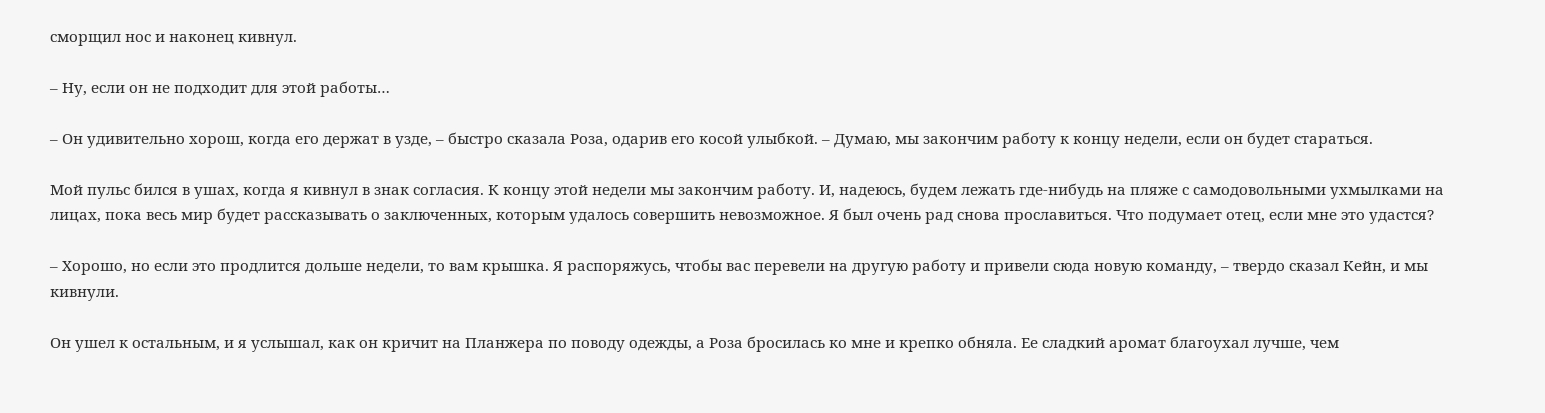сморщил нос и наконец кивнул.

– Ну, если он не подходит для этой работы…

– Он удивительно хорош, когда его держат в узде, – быстро сказала Роза, одарив его косой улыбкой. – Думаю, мы закончим работу к концу недели, если он будет стараться.

Мой пульс бился в ушах, когда я кивнул в знак согласия. К концу этой недели мы закончим работу. И, надеюсь, будем лежать где-нибудь на пляже с самодовольными ухмылками на лицах, пока весь мир будет рассказывать о заключенных, которым удалось совершить невозможное. Я был очень рад снова прославиться. Что подумает отец, если мне это удастся?

– Хорошо, но если это продлится дольше недели, то вам крышка. Я распоряжусь, чтобы вас перевели на другую работу и привели сюда новую команду, – твердо сказал Кейн, и мы кивнули.

Он ушел к остальным, и я услышал, как он кричит на Планжера по поводу одежды, а Роза бросилась ко мне и крепко обняла. Ее сладкий аромат благоухал лучше, чем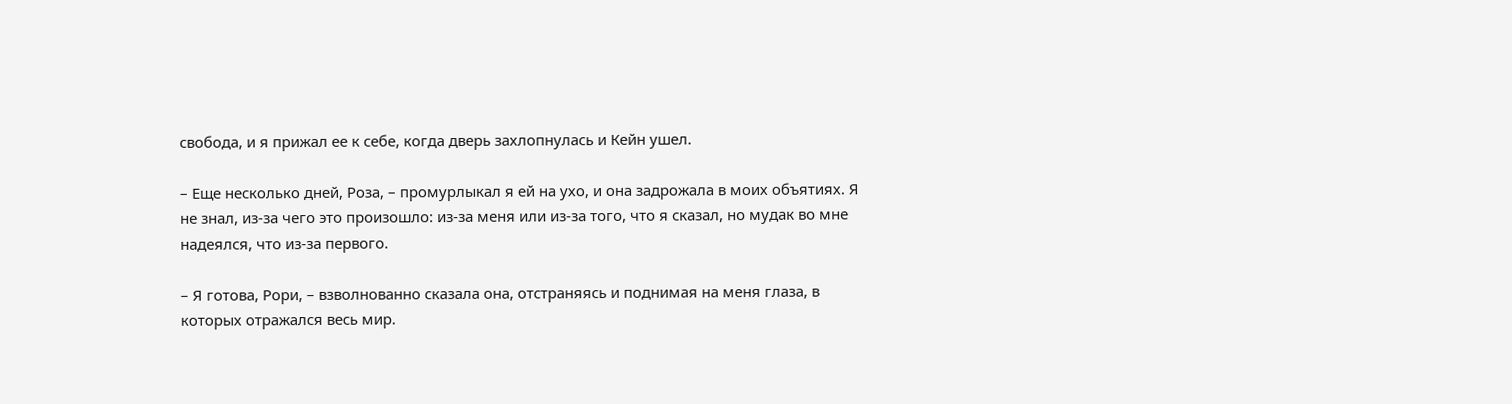свобода, и я прижал ее к себе, когда дверь захлопнулась и Кейн ушел.

– Еще несколько дней, Роза, – промурлыкал я ей на ухо, и она задрожала в моих объятиях. Я не знал, из-за чего это произошло: из-за меня или из-за того, что я сказал, но мудак во мне надеялся, что из-за первого.

– Я готова, Рори, – взволнованно сказала она, отстраняясь и поднимая на меня глаза, в которых отражался весь мир.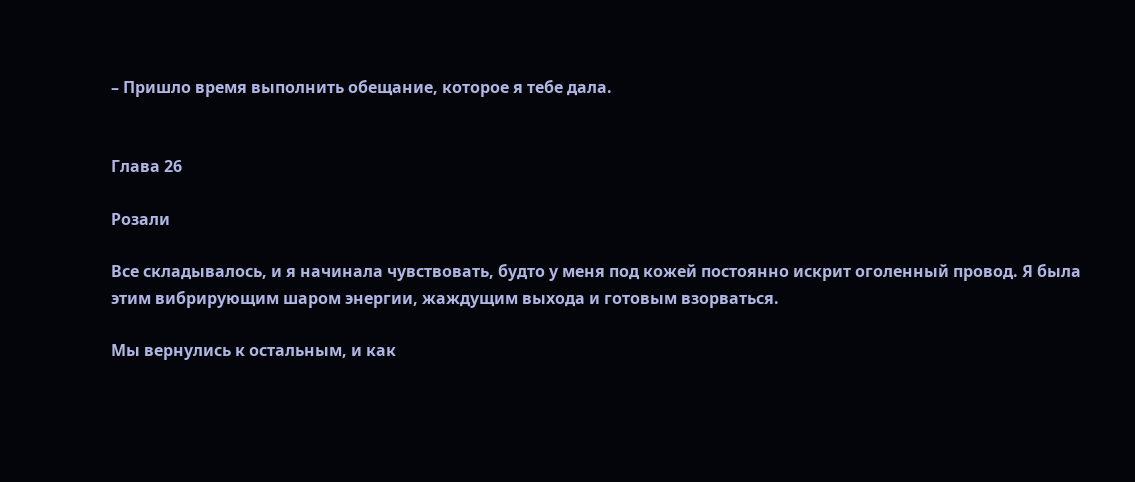– Пришло время выполнить обещание, которое я тебе дала.


Глава 26

Розали

Все складывалось, и я начинала чувствовать, будто у меня под кожей постоянно искрит оголенный провод. Я была этим вибрирующим шаром энергии, жаждущим выхода и готовым взорваться.

Мы вернулись к остальным, и как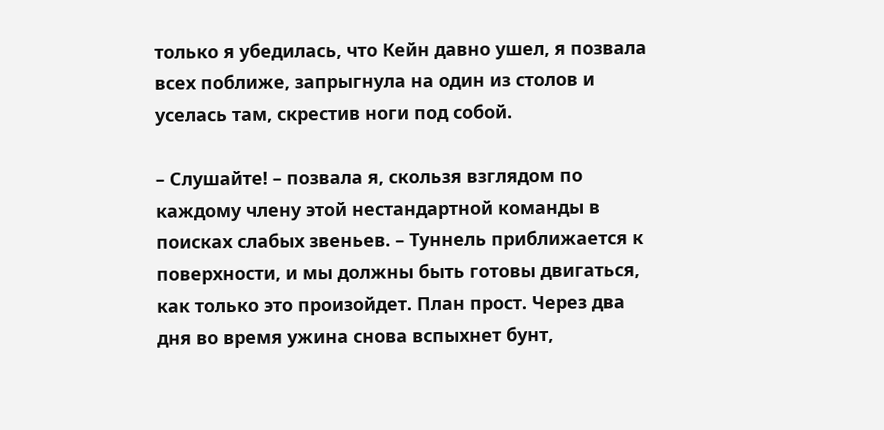только я убедилась, что Кейн давно ушел, я позвала всех поближе, запрыгнула на один из столов и уселась там, скрестив ноги под собой.

– Слушайте! – позвала я, скользя взглядом по каждому члену этой нестандартной команды в поисках слабых звеньев. – Туннель приближается к поверхности, и мы должны быть готовы двигаться, как только это произойдет. План прост. Через два дня во время ужина снова вспыхнет бунт,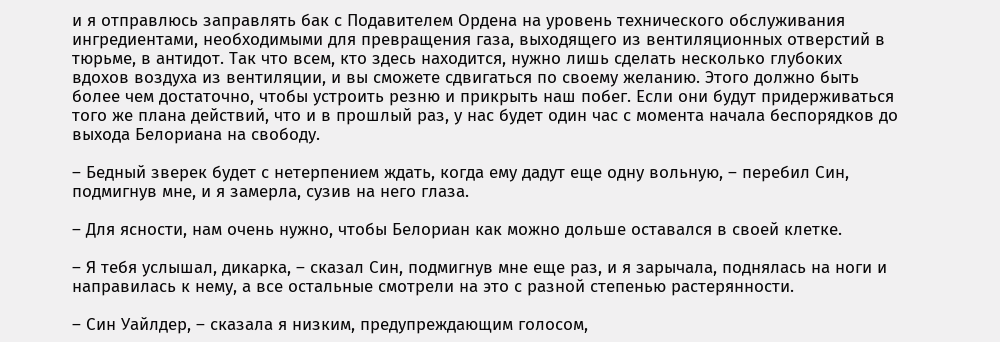и я отправлюсь заправлять бак с Подавителем Ордена на уровень технического обслуживания ингредиентами, необходимыми для превращения газа, выходящего из вентиляционных отверстий в тюрьме, в антидот. Так что всем, кто здесь находится, нужно лишь сделать несколько глубоких вдохов воздуха из вентиляции, и вы сможете сдвигаться по своему желанию. Этого должно быть более чем достаточно, чтобы устроить резню и прикрыть наш побег. Если они будут придерживаться того же плана действий, что и в прошлый раз, у нас будет один час с момента начала беспорядков до выхода Белориана на свободу.

– Бедный зверек будет с нетерпением ждать, когда ему дадут еще одну вольную, – перебил Син, подмигнув мне, и я замерла, сузив на него глаза.

– Для ясности, нам очень нужно, чтобы Белориан как можно дольше оставался в своей клетке.

– Я тебя услышал, дикарка, – сказал Син, подмигнув мне еще раз, и я зарычала, поднялась на ноги и направилась к нему, а все остальные смотрели на это с разной степенью растерянности.

– Син Уайлдер, – сказала я низким, предупреждающим голосом,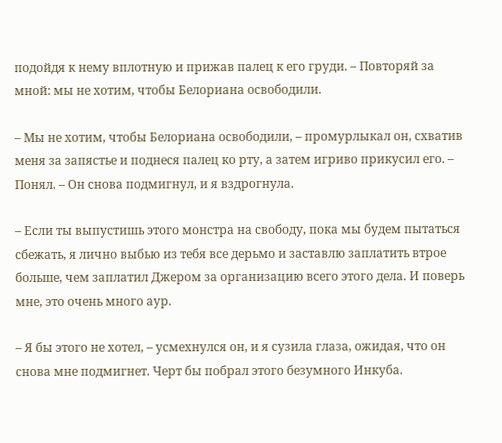подойдя к нему вплотную и прижав палец к его груди. – Повторяй за мной: мы не хотим, чтобы Белориана освободили.

– Мы не хотим, чтобы Белориана освободили, – промурлыкал он, схватив меня за запястье и поднеся палец ко рту, а затем игриво прикусил его. – Понял. – Он снова подмигнул, и я вздрогнула.

– Если ты выпустишь этого монстра на свободу, пока мы будем пытаться сбежать, я лично выбью из тебя все дерьмо и заставлю заплатить втрое больше, чем заплатил Джером за организацию всего этого дела. И поверь мне, это очень много аур.

– Я бы этого не хотел, – усмехнулся он, и я сузила глаза, ожидая, что он снова мне подмигнет. Черт бы побрал этого безумного Инкуба.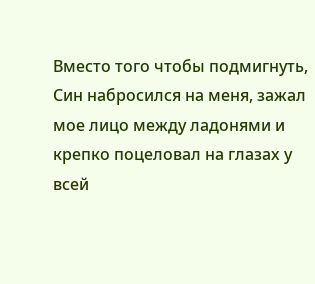Вместо того чтобы подмигнуть, Син набросился на меня, зажал мое лицо между ладонями и крепко поцеловал на глазах у всей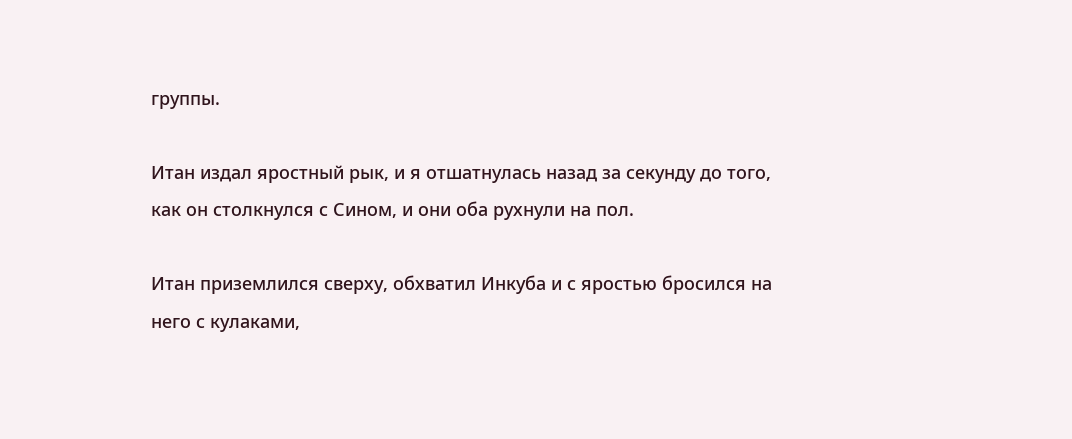группы.

Итан издал яростный рык, и я отшатнулась назад за секунду до того, как он столкнулся с Сином, и они оба рухнули на пол.

Итан приземлился сверху, обхватил Инкуба и с яростью бросился на него с кулаками,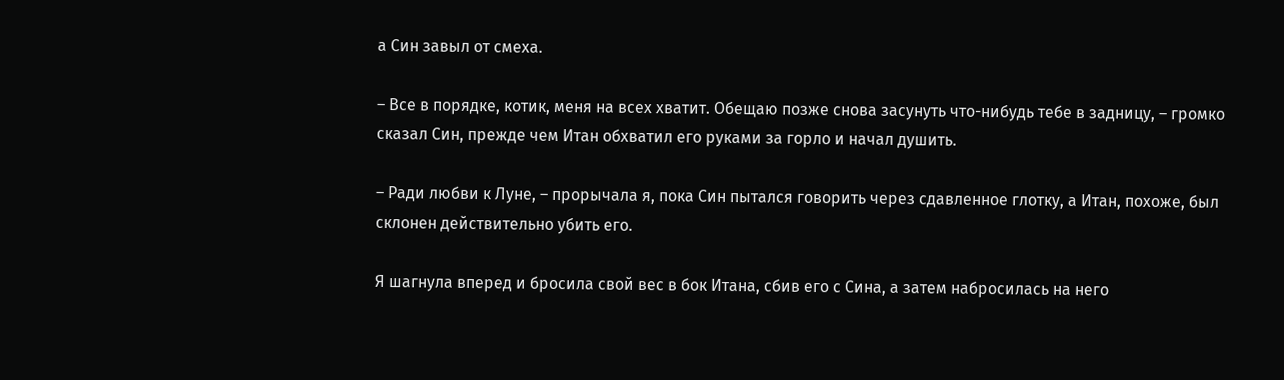а Син завыл от смеха.

– Все в порядке, котик, меня на всех хватит. Обещаю позже снова засунуть что-нибудь тебе в задницу, – громко сказал Син, прежде чем Итан обхватил его руками за горло и начал душить.

– Ради любви к Луне, – прорычала я, пока Син пытался говорить через сдавленное глотку, а Итан, похоже, был склонен действительно убить его.

Я шагнула вперед и бросила свой вес в бок Итана, сбив его с Сина, а затем набросилась на него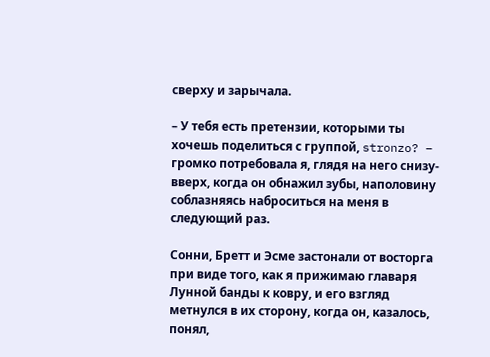сверху и зарычала.

– У тебя есть претензии, которыми ты хочешь поделиться с группой, stronzo? – громко потребовала я, глядя на него снизу-вверх, когда он обнажил зубы, наполовину соблазняясь наброситься на меня в следующий раз.

Сонни, Бретт и Эсме застонали от восторга при виде того, как я прижимаю главаря Лунной банды к ковру, и его взгляд метнулся в их сторону, когда он, казалось, понял,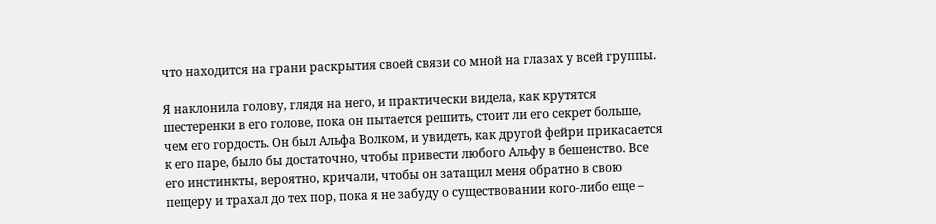что находится на грани раскрытия своей связи со мной на глазах у всей группы.

Я наклонила голову, глядя на него, и практически видела, как крутятся шестеренки в его голове, пока он пытается решить, стоит ли его секрет больше, чем его гордость. Он был Альфа Волком, и увидеть, как другой фейри прикасается к его паре, было бы достаточно, чтобы привести любого Альфу в бешенство. Все его инстинкты, вероятно, кричали, чтобы он затащил меня обратно в свою пещеру и трахал до тех пор, пока я не забуду о существовании кого-либо еще –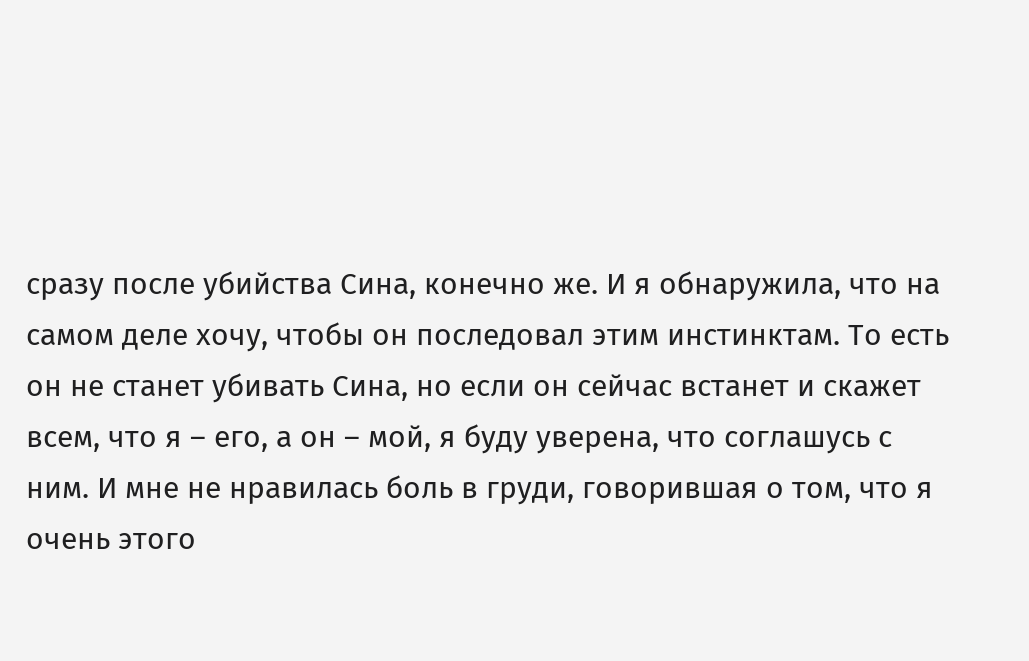сразу после убийства Сина, конечно же. И я обнаружила, что на самом деле хочу, чтобы он последовал этим инстинктам. То есть он не станет убивать Сина, но если он сейчас встанет и скажет всем, что я – его, а он – мой, я буду уверена, что соглашусь с ним. И мне не нравилась боль в груди, говорившая о том, что я очень этого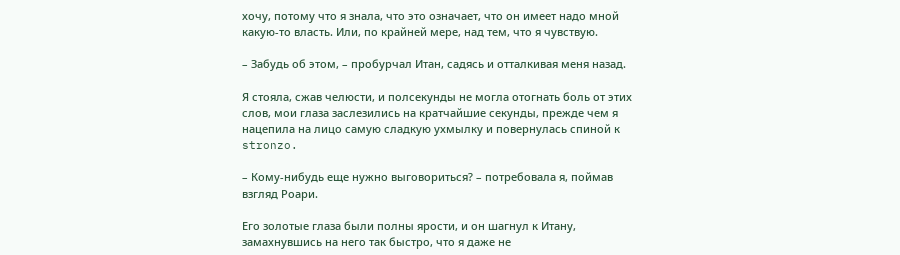хочу, потому что я знала, что это означает, что он имеет надо мной какую-то власть. Или, по крайней мере, над тем, что я чувствую.

– Забудь об этом, – пробурчал Итан, садясь и отталкивая меня назад.

Я стояла, сжав челюсти, и полсекунды не могла отогнать боль от этих слов, мои глаза заслезились на кратчайшие секунды, прежде чем я нацепила на лицо самую сладкую ухмылку и повернулась спиной к stronzo.

– Кому-нибудь еще нужно выговориться? – потребовала я, поймав взгляд Роари.

Его золотые глаза были полны ярости, и он шагнул к Итану, замахнувшись на него так быстро, что я даже не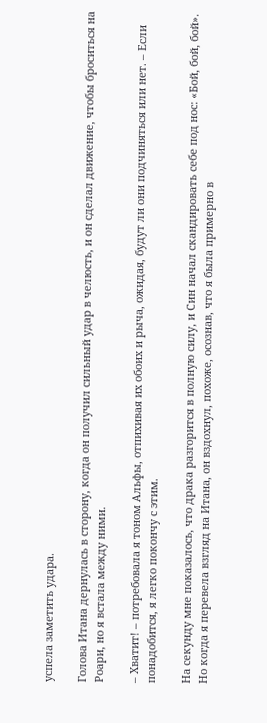успела заметить удара.

Голова Итана дернулась в сторону, когда он получил сильный удар в челюсть, и он сделал движение, чтобы броситься на Роари, но я встала между ними.

– Хватит! – потребовала я тоном Альфы, отпихивая их обоих и рыча, ожидая, будут ли они подчиняться или нет. – Если понадобится, я легко покончу с этим.

На секунду мне показалось, что драка разгорится в полную силу, и Син начал скандировать себе под нос: «Бой, бой, бой». Но когда я перевела взгляд на Итана, он вздохнул, похоже, осознав, что я была примерно в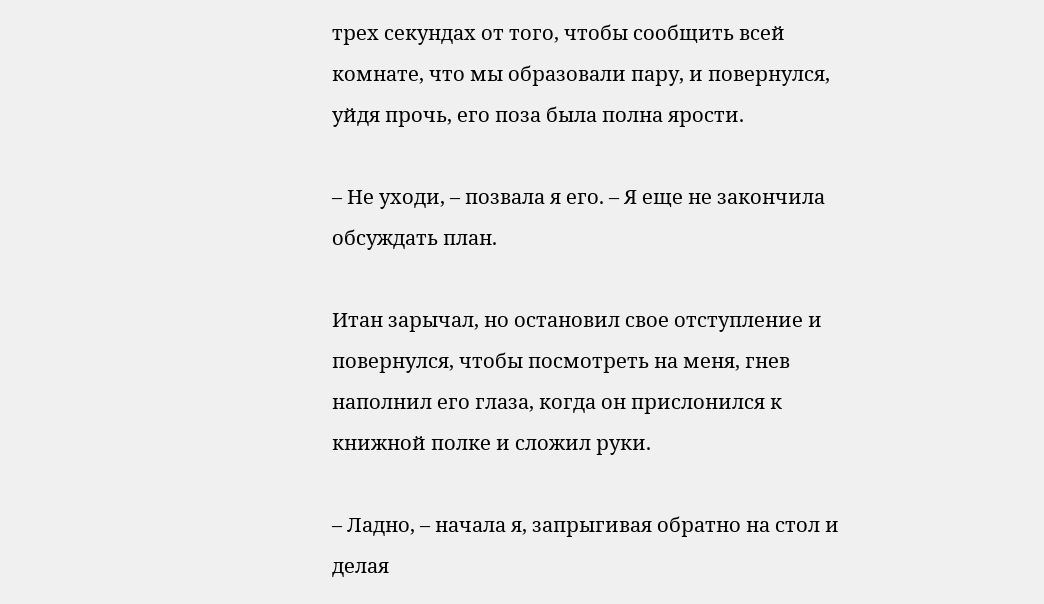трех секундах от того, чтобы сообщить всей комнате, что мы образовали пару, и повернулся, уйдя прочь, его поза была полна ярости.

– Не уходи, – позвала я его. – Я еще не закончила обсуждать план.

Итан зарычал, но остановил свое отступление и повернулся, чтобы посмотреть на меня, гнев наполнил его глаза, когда он прислонился к книжной полке и сложил руки.

– Ладно, – начала я, запрыгивая обратно на стол и делая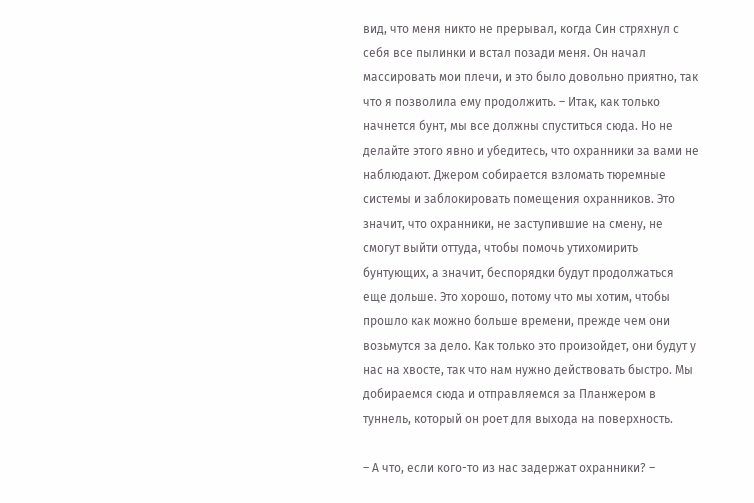вид, что меня никто не прерывал, когда Син стряхнул с себя все пылинки и встал позади меня. Он начал массировать мои плечи, и это было довольно приятно, так что я позволила ему продолжить. – Итак, как только начнется бунт, мы все должны спуститься сюда. Но не делайте этого явно и убедитесь, что охранники за вами не наблюдают. Джером собирается взломать тюремные системы и заблокировать помещения охранников. Это значит, что охранники, не заступившие на смену, не смогут выйти оттуда, чтобы помочь утихомирить бунтующих, а значит, беспорядки будут продолжаться еще дольше. Это хорошо, потому что мы хотим, чтобы прошло как можно больше времени, прежде чем они возьмутся за дело. Как только это произойдет, они будут у нас на хвосте, так что нам нужно действовать быстро. Мы добираемся сюда и отправляемся за Планжером в туннель, который он роет для выхода на поверхность.

– А что, если кого-то из нас задержат охранники? –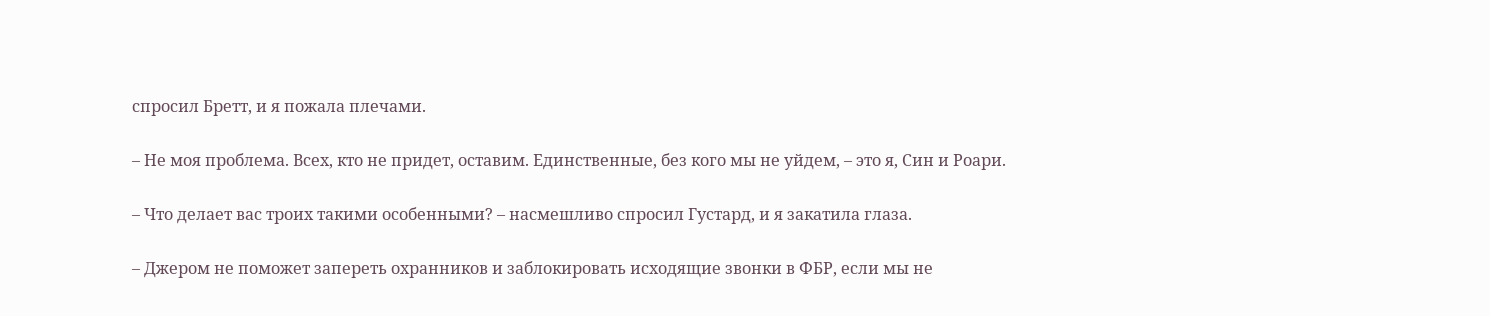спросил Бретт, и я пожала плечами.

– Не моя проблема. Всех, кто не придет, оставим. Единственные, без кого мы не уйдем, – это я, Син и Роари.

– Что делает вас троих такими особенными? – насмешливо спросил Густард, и я закатила глаза.

– Джером не поможет запереть охранников и заблокировать исходящие звонки в ФБР, если мы не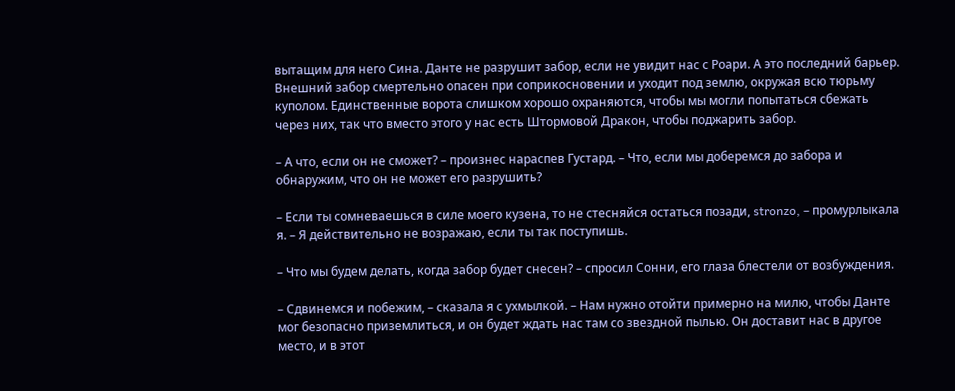вытащим для него Сина. Данте не разрушит забор, если не увидит нас с Роари. А это последний барьер. Внешний забор смертельно опасен при соприкосновении и уходит под землю, окружая всю тюрьму куполом. Единственные ворота слишком хорошо охраняются, чтобы мы могли попытаться сбежать через них, так что вместо этого у нас есть Штормовой Дракон, чтобы поджарить забор.

– А что, если он не сможет? – произнес нараспев Густард. – Что, если мы доберемся до забора и обнаружим, что он не может его разрушить?

– Если ты сомневаешься в силе моего кузена, то не стесняйся остаться позади, stronzo, – промурлыкала я. – Я действительно не возражаю, если ты так поступишь.

– Что мы будем делать, когда забор будет снесен? – спросил Сонни, его глаза блестели от возбуждения.

– Сдвинемся и побежим, – сказала я с ухмылкой. – Нам нужно отойти примерно на милю, чтобы Данте мог безопасно приземлиться, и он будет ждать нас там со звездной пылью. Он доставит нас в другое место, и в этот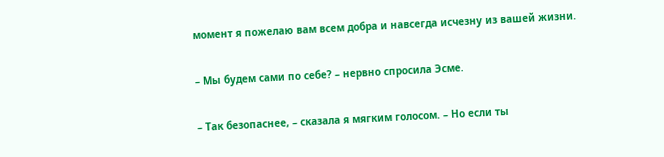момент я пожелаю вам всем добра и навсегда исчезну из вашей жизни.

– Мы будем сами по себе? – нервно спросила Эсме.

– Так безопаснее, – сказала я мягким голосом. – Но если ты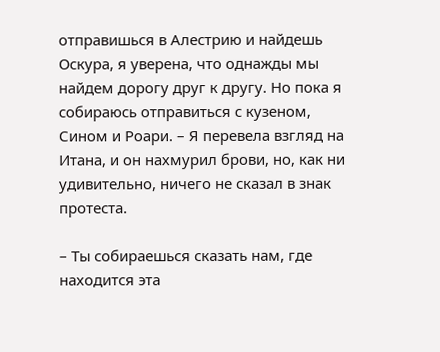отправишься в Алестрию и найдешь Оскура, я уверена, что однажды мы найдем дорогу друг к другу. Но пока я собираюсь отправиться с кузеном, Сином и Роари. – Я перевела взгляд на Итана, и он нахмурил брови, но, как ни удивительно, ничего не сказал в знак протеста.

– Ты собираешься сказать нам, где находится эта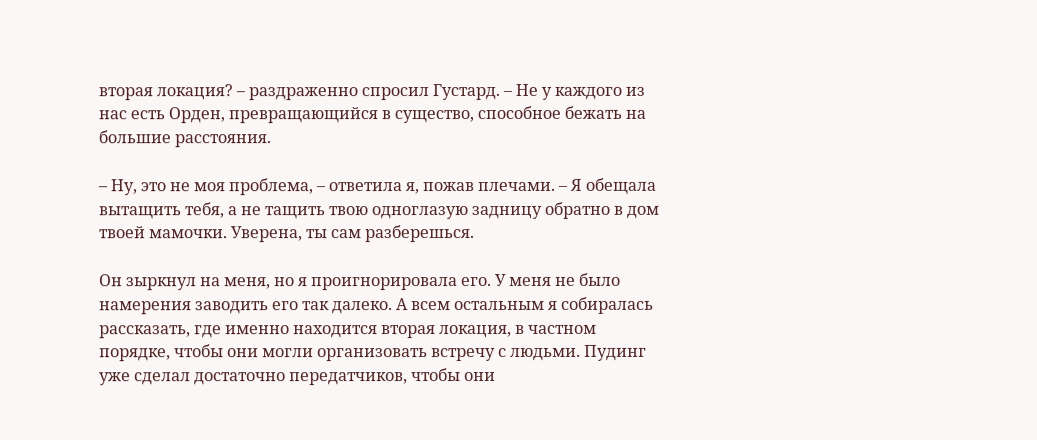вторая локация? – раздраженно спросил Густард. – Не у каждого из нас есть Орден, превращающийся в существо, способное бежать на большие расстояния.

– Ну, это не моя проблема, – ответила я, пожав плечами. – Я обещала вытащить тебя, а не тащить твою одноглазую задницу обратно в дом твоей мамочки. Уверена, ты сам разберешься.

Он зыркнул на меня, но я проигнорировала его. У меня не было намерения заводить его так далеко. А всем остальным я собиралась рассказать, где именно находится вторая локация, в частном порядке, чтобы они могли организовать встречу с людьми. Пудинг уже сделал достаточно передатчиков, чтобы они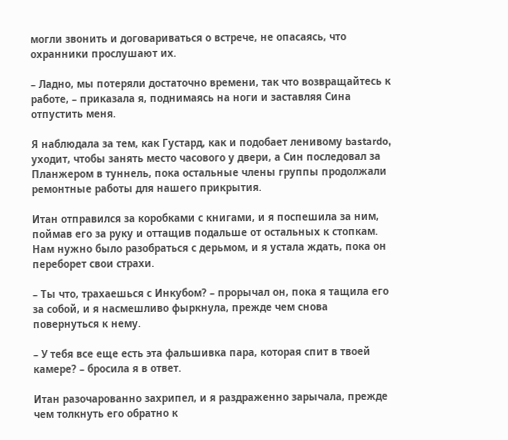могли звонить и договариваться о встрече, не опасаясь, что охранники прослушают их.

– Ладно, мы потеряли достаточно времени, так что возвращайтесь к работе, – приказала я, поднимаясь на ноги и заставляя Сина отпустить меня.

Я наблюдала за тем, как Густард, как и подобает ленивому bastardo, уходит, чтобы занять место часового у двери, а Син последовал за Планжером в туннель, пока остальные члены группы продолжали ремонтные работы для нашего прикрытия.

Итан отправился за коробками с книгами, и я поспешила за ним, поймав его за руку и оттащив подальше от остальных к стопкам. Нам нужно было разобраться с дерьмом, и я устала ждать, пока он переборет свои страхи.

– Ты что, трахаешься с Инкубом? – прорычал он, пока я тащила его за собой, и я насмешливо фыркнула, прежде чем снова повернуться к нему.

– У тебя все еще есть эта фальшивка пара, которая спит в твоей камере? – бросила я в ответ.

Итан разочарованно захрипел, и я раздраженно зарычала, прежде чем толкнуть его обратно к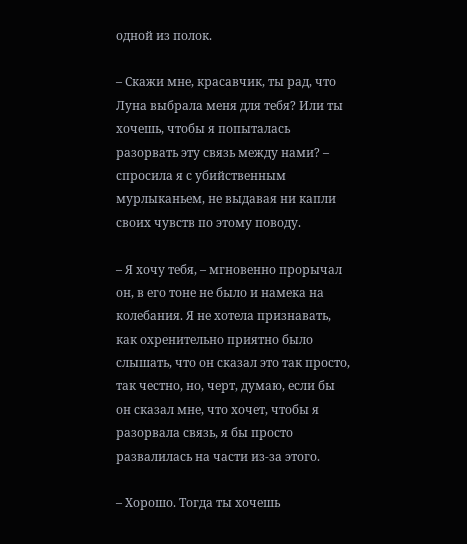одной из полок.

– Скажи мне, красавчик, ты рад, что Луна выбрала меня для тебя? Или ты хочешь, чтобы я попыталась разорвать эту связь между нами? – спросила я с убийственным мурлыканьем, не выдавая ни капли своих чувств по этому поводу.

– Я хочу тебя, – мгновенно прорычал он, в его тоне не было и намека на колебания. Я не хотела признавать, как охренительно приятно было слышать, что он сказал это так просто, так честно, но, черт, думаю, если бы он сказал мне, что хочет, чтобы я разорвала связь, я бы просто развалилась на части из-за этого.

– Хорошо. Тогда ты хочешь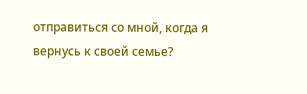отправиться со мной, когда я вернусь к своей семье?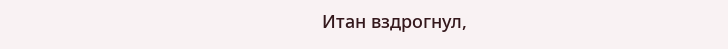Итан вздрогнул,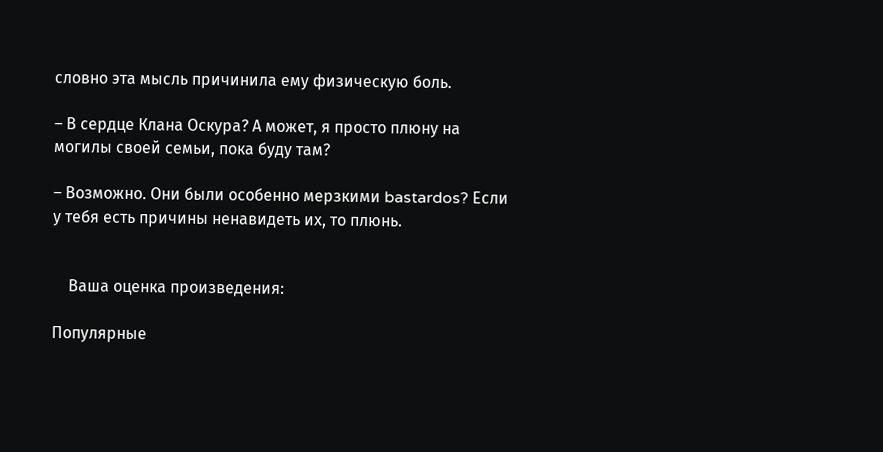словно эта мысль причинила ему физическую боль.

– В сердце Клана Оскура? А может, я просто плюну на могилы своей семьи, пока буду там?

– Возможно. Они были особенно мерзкими bastardos? Если у тебя есть причины ненавидеть их, то плюнь.


    Ваша оценка произведения:

Популярные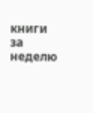книги за неделю